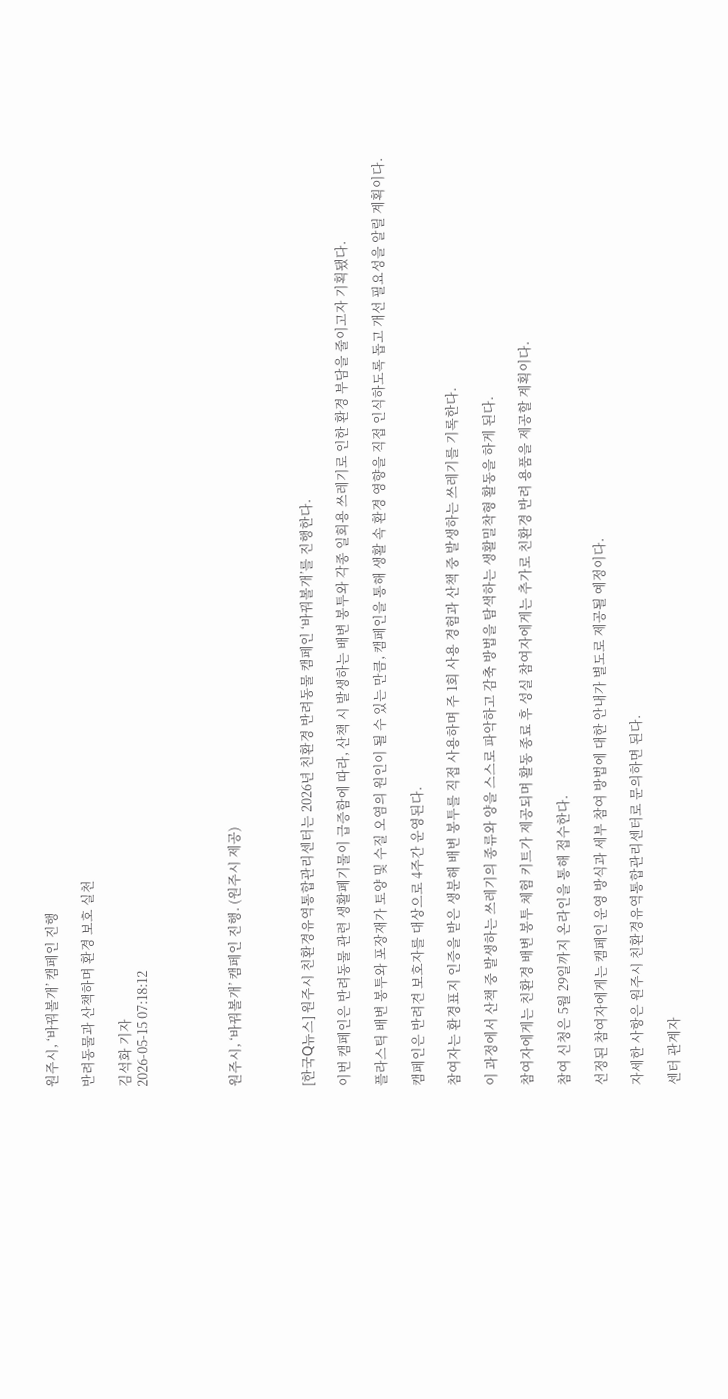원주시, ‘바꿔볼개’ 캠페인 진행

반려동물과 산책하며 환경 보호 실천

김석화 기자
2026-05-15 07:18:12




원주시, ‘바꿔볼개’ 캠페인 진행. (원주시 제공)



[한국Q뉴스] 원주시 친환경유역통합관리센터는 2026년 친환경 반려동물 캠페인 ‘바꿔볼개’를 진행한다.

이번 캠페인은 반려동물 관련 생활폐기물이 급증함에 따라, 산책 시 발생하는 배변 봉투와 각종 일회용 쓰레기로 인한 환경 부담을 줄이고자 기획됐다.

플라스틱 배변 봉투와 포장재가 토양 및 수질 오염의 원인이 될 수 있는 만큼, 캠페인을 통해 생활 속 환경 영향을 직접 인식하도록 돕고 개선 필요성을 알릴 계획이다.

캠페인은 반려견 보호자를 대상으로 4주간 운영된다.

참여자는 환경표지 인증을 받은 생분해 배변 봉투를 직접 사용하며 주 1회 사용 경험과 산책 중 발생하는 쓰레기를 기록한다.

이 과정에서 산책 중 발생하는 쓰레기의 종류와 양을 스스로 파악하고 감축 방법을 탐색하는 생활밀착형 활동을 하게 된다.

참여자에게는 친환경 배변 봉투 체험 키트가 제공되며 활동 종료 후 성실 참여자에게는 추가로 친환경 반려 용품을 제공할 계획이다.

참여 신청은 5월 29일까지 온라인을 통해 접수한다.

선정된 참여자에게는 캠페인 운영 방식과 세부 참여 방법에 대한 안내가 별도로 제공될 예정이다.

자세한 사항은 원주시 친환경유역통합관리센터로 문의하면 된다.

센터 관계자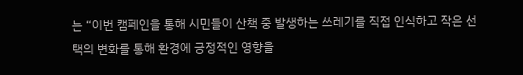는 “이번 캠페인을 통해 시민들이 산책 중 발생하는 쓰레기를 직접 인식하고 작은 선택의 변화를 통해 환경에 긍정적인 영향을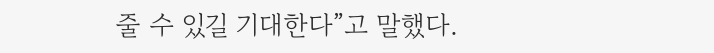줄 수 있길 기대한다”고 말했다.